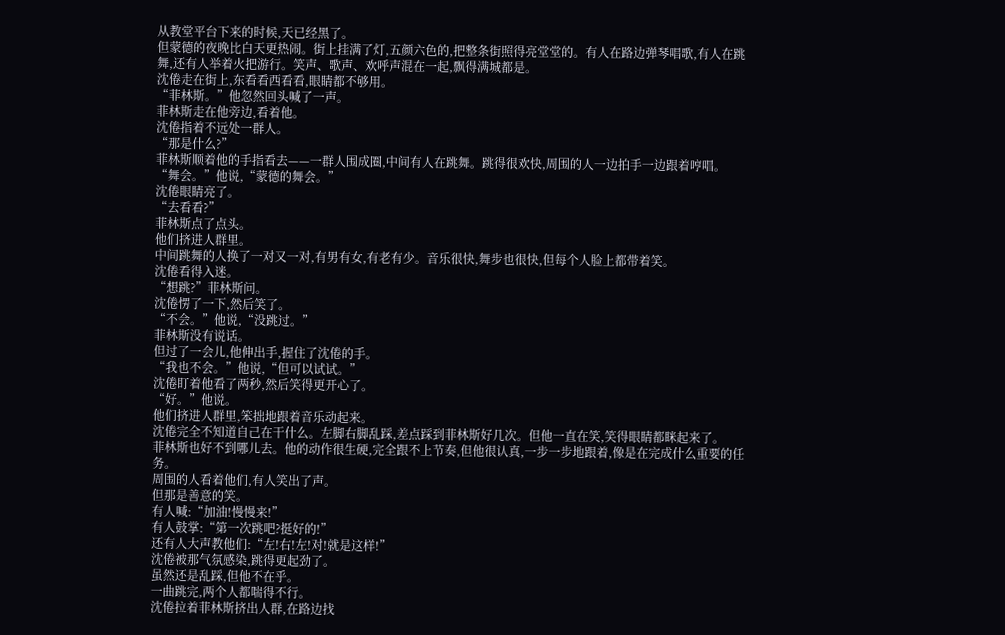从教堂平台下来的时候,天已经黑了。
但蒙德的夜晚比白天更热闹。街上挂满了灯,五颜六色的,把整条街照得亮堂堂的。有人在路边弹琴唱歌,有人在跳舞,还有人举着火把游行。笑声、歌声、欢呼声混在一起,飘得满城都是。
沈倦走在街上,东看看西看看,眼睛都不够用。
“菲林斯。”他忽然回头喊了一声。
菲林斯走在他旁边,看着他。
沈倦指着不远处一群人。
“那是什么?”
菲林斯顺着他的手指看去——一群人围成圈,中间有人在跳舞。跳得很欢快,周围的人一边拍手一边跟着哼唱。
“舞会。”他说,“蒙德的舞会。”
沈倦眼睛亮了。
“去看看?”
菲林斯点了点头。
他们挤进人群里。
中间跳舞的人换了一对又一对,有男有女,有老有少。音乐很快,舞步也很快,但每个人脸上都带着笑。
沈倦看得入迷。
“想跳?”菲林斯问。
沈倦愣了一下,然后笑了。
“不会。”他说,“没跳过。”
菲林斯没有说话。
但过了一会儿,他伸出手,握住了沈倦的手。
“我也不会。”他说,“但可以试试。”
沈倦盯着他看了两秒,然后笑得更开心了。
“好。”他说。
他们挤进人群里,笨拙地跟着音乐动起来。
沈倦完全不知道自己在干什么。左脚右脚乱踩,差点踩到菲林斯好几次。但他一直在笑,笑得眼睛都眯起来了。
菲林斯也好不到哪儿去。他的动作很生硬,完全跟不上节奏,但他很认真,一步一步地跟着,像是在完成什么重要的任务。
周围的人看着他们,有人笑出了声。
但那是善意的笑。
有人喊:“加油!慢慢来!”
有人鼓掌:“第一次跳吧?挺好的!”
还有人大声教他们:“左!右!左!对!就是这样!”
沈倦被那气氛感染,跳得更起劲了。
虽然还是乱踩,但他不在乎。
一曲跳完,两个人都喘得不行。
沈倦拉着菲林斯挤出人群,在路边找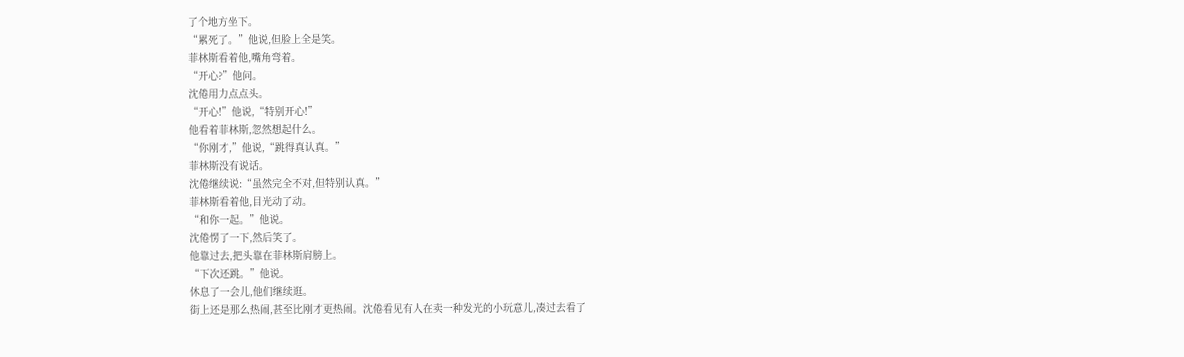了个地方坐下。
“累死了。”他说,但脸上全是笑。
菲林斯看着他,嘴角弯着。
“开心?”他问。
沈倦用力点点头。
“开心!”他说,“特别开心!”
他看着菲林斯,忽然想起什么。
“你刚才,”他说,“跳得真认真。”
菲林斯没有说话。
沈倦继续说:“虽然完全不对,但特别认真。”
菲林斯看着他,目光动了动。
“和你一起。”他说。
沈倦愣了一下,然后笑了。
他靠过去,把头靠在菲林斯肩膀上。
“下次还跳。”他说。
休息了一会儿,他们继续逛。
街上还是那么热闹,甚至比刚才更热闹。沈倦看见有人在卖一种发光的小玩意儿,凑过去看了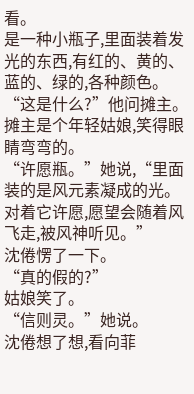看。
是一种小瓶子,里面装着发光的东西,有红的、黄的、蓝的、绿的,各种颜色。
“这是什么?”他问摊主。
摊主是个年轻姑娘,笑得眼睛弯弯的。
“许愿瓶。”她说,“里面装的是风元素凝成的光。对着它许愿,愿望会随着风飞走,被风神听见。”
沈倦愣了一下。
“真的假的?”
姑娘笑了。
“信则灵。”她说。
沈倦想了想,看向菲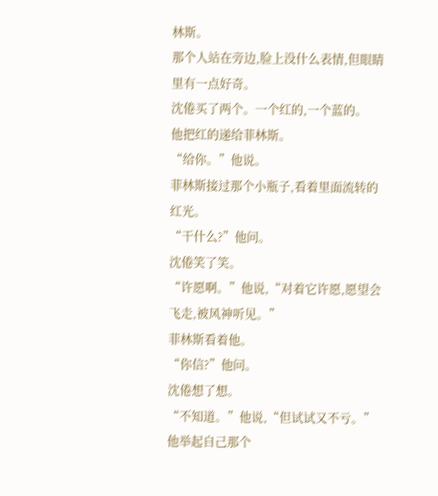林斯。
那个人站在旁边,脸上没什么表情,但眼睛里有一点好奇。
沈倦买了两个。一个红的,一个蓝的。
他把红的递给菲林斯。
“给你。”他说。
菲林斯接过那个小瓶子,看着里面流转的红光。
“干什么?”他问。
沈倦笑了笑。
“许愿啊。”他说,“对着它许愿,愿望会飞走,被风神听见。”
菲林斯看着他。
“你信?”他问。
沈倦想了想。
“不知道。”他说,“但试试又不亏。”
他举起自己那个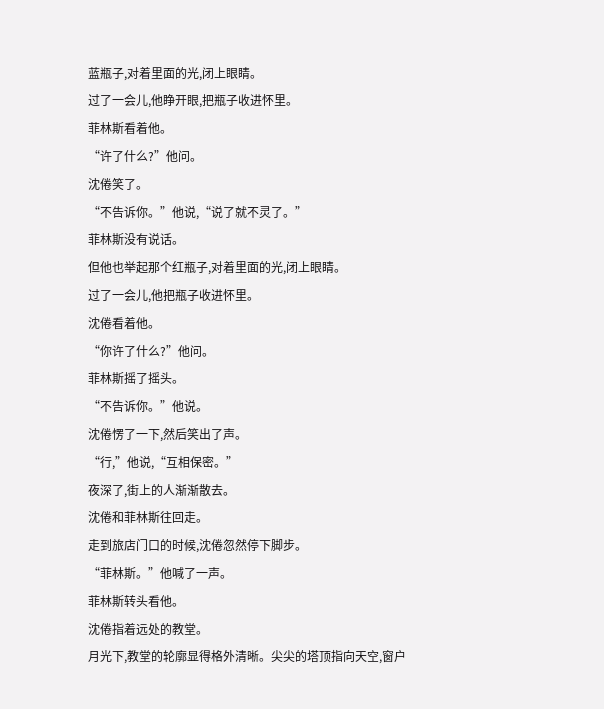蓝瓶子,对着里面的光,闭上眼睛。
过了一会儿,他睁开眼,把瓶子收进怀里。
菲林斯看着他。
“许了什么?”他问。
沈倦笑了。
“不告诉你。”他说,“说了就不灵了。”
菲林斯没有说话。
但他也举起那个红瓶子,对着里面的光,闭上眼睛。
过了一会儿,他把瓶子收进怀里。
沈倦看着他。
“你许了什么?”他问。
菲林斯摇了摇头。
“不告诉你。”他说。
沈倦愣了一下,然后笑出了声。
“行,”他说,“互相保密。”
夜深了,街上的人渐渐散去。
沈倦和菲林斯往回走。
走到旅店门口的时候,沈倦忽然停下脚步。
“菲林斯。”他喊了一声。
菲林斯转头看他。
沈倦指着远处的教堂。
月光下,教堂的轮廓显得格外清晰。尖尖的塔顶指向天空,窗户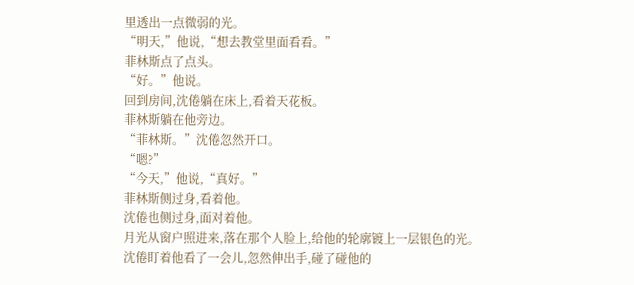里透出一点微弱的光。
“明天,”他说,“想去教堂里面看看。”
菲林斯点了点头。
“好。”他说。
回到房间,沈倦躺在床上,看着天花板。
菲林斯躺在他旁边。
“菲林斯。”沈倦忽然开口。
“嗯?”
“今天,”他说,“真好。”
菲林斯侧过身,看着他。
沈倦也侧过身,面对着他。
月光从窗户照进来,落在那个人脸上,给他的轮廓镀上一层银色的光。
沈倦盯着他看了一会儿,忽然伸出手,碰了碰他的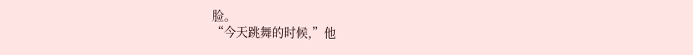脸。
“今天跳舞的时候,”他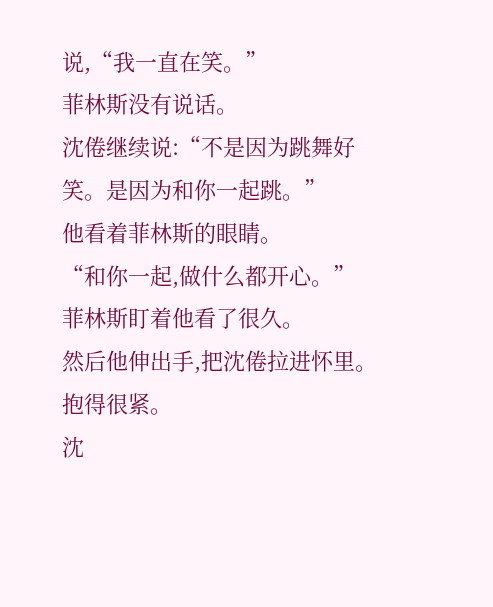说,“我一直在笑。”
菲林斯没有说话。
沈倦继续说:“不是因为跳舞好笑。是因为和你一起跳。”
他看着菲林斯的眼睛。
“和你一起,做什么都开心。”
菲林斯盯着他看了很久。
然后他伸出手,把沈倦拉进怀里。
抱得很紧。
沈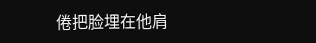倦把脸埋在他肩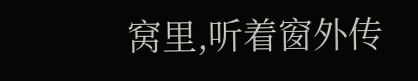窝里,听着窗外传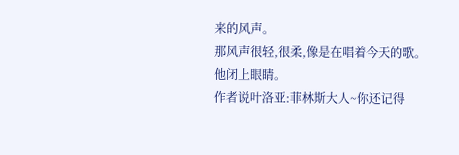来的风声。
那风声很轻,很柔,像是在唱着今天的歌。
他闭上眼睛。
作者说叶洛亚:菲林斯大人~你还记得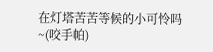在灯塔苦苦等候的小可怜吗~(咬手帕)